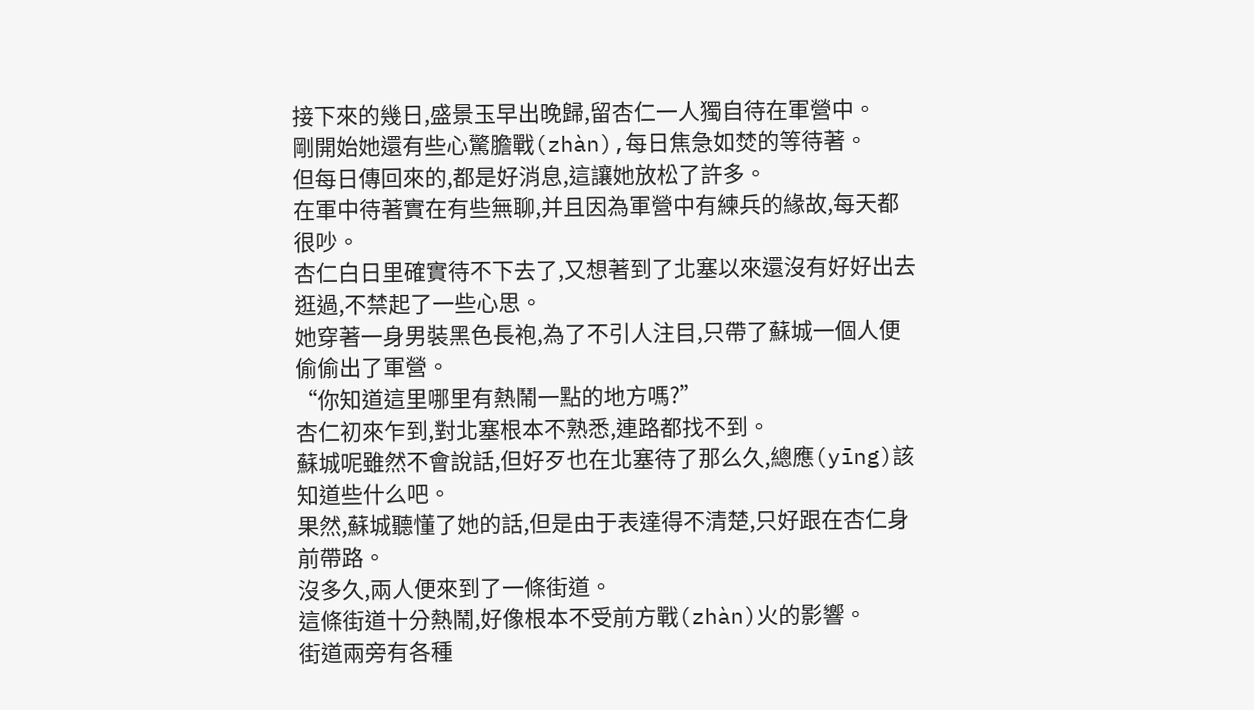接下來的幾日,盛景玉早出晚歸,留杏仁一人獨自待在軍營中。
剛開始她還有些心驚膽戰(zhàn),每日焦急如焚的等待著。
但每日傳回來的,都是好消息,這讓她放松了許多。
在軍中待著實在有些無聊,并且因為軍營中有練兵的緣故,每天都很吵。
杏仁白日里確實待不下去了,又想著到了北塞以來還沒有好好出去逛過,不禁起了一些心思。
她穿著一身男裝黑色長袍,為了不引人注目,只帶了蘇城一個人便偷偷出了軍營。
“你知道這里哪里有熱鬧一點的地方嗎?”
杏仁初來乍到,對北塞根本不熟悉,連路都找不到。
蘇城呢雖然不會說話,但好歹也在北塞待了那么久,總應(yīng)該知道些什么吧。
果然,蘇城聽懂了她的話,但是由于表達得不清楚,只好跟在杏仁身前帶路。
沒多久,兩人便來到了一條街道。
這條街道十分熱鬧,好像根本不受前方戰(zhàn)火的影響。
街道兩旁有各種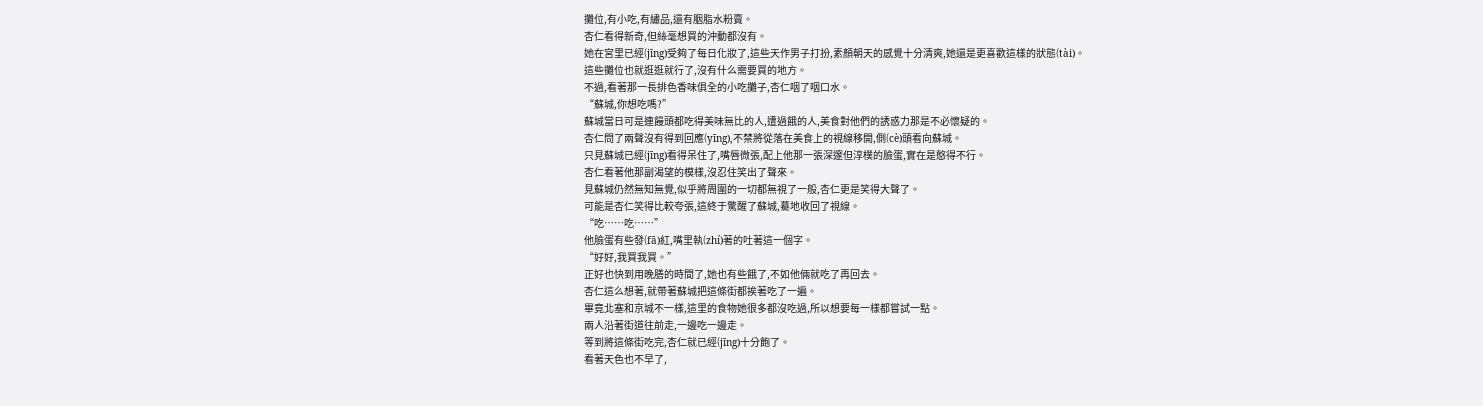攤位,有小吃,有繡品,還有胭脂水粉賣。
杏仁看得新奇,但絲毫想買的沖動都沒有。
她在宮里已經(jīng)受夠了每日化妝了,這些天作男子打扮,素顏朝天的感覺十分清爽,她還是更喜歡這樣的狀態(tài)。
這些攤位也就逛逛就行了,沒有什么需要買的地方。
不過,看著那一長排色香味俱全的小吃攤子,杏仁咽了咽口水。
“蘇城,你想吃嗎?”
蘇城當日可是連饅頭都吃得美味無比的人,遭過餓的人,美食對他們的誘惑力那是不必懷疑的。
杏仁問了兩聲沒有得到回應(yīng),不禁將從落在美食上的視線移開,側(cè)頭看向蘇城。
只見蘇城已經(jīng)看得呆住了,嘴唇微張,配上他那一張深邃但淳樸的臉蛋,實在是憨得不行。
杏仁看著他那副渴望的模樣,沒忍住笑出了聲來。
見蘇城仍然無知無覺,似乎將周圍的一切都無視了一般,杏仁更是笑得大聲了。
可能是杏仁笑得比較夸張,這終于驚醒了蘇城,驀地收回了視線。
“吃……吃……”
他臉蛋有些發(fā)紅,嘴里執(zhí)著的吐著這一個字。
“好好,我買我買。”
正好也快到用晚膳的時間了,她也有些餓了,不如他倆就吃了再回去。
杏仁這么想著,就帶著蘇城把這條街都挨著吃了一遍。
畢竟北塞和京城不一樣,這里的食物她很多都沒吃過,所以想要每一樣都嘗試一點。
兩人沿著街道往前走,一邊吃一邊走。
等到將這條街吃完,杏仁就已經(jīng)十分飽了。
看著天色也不早了,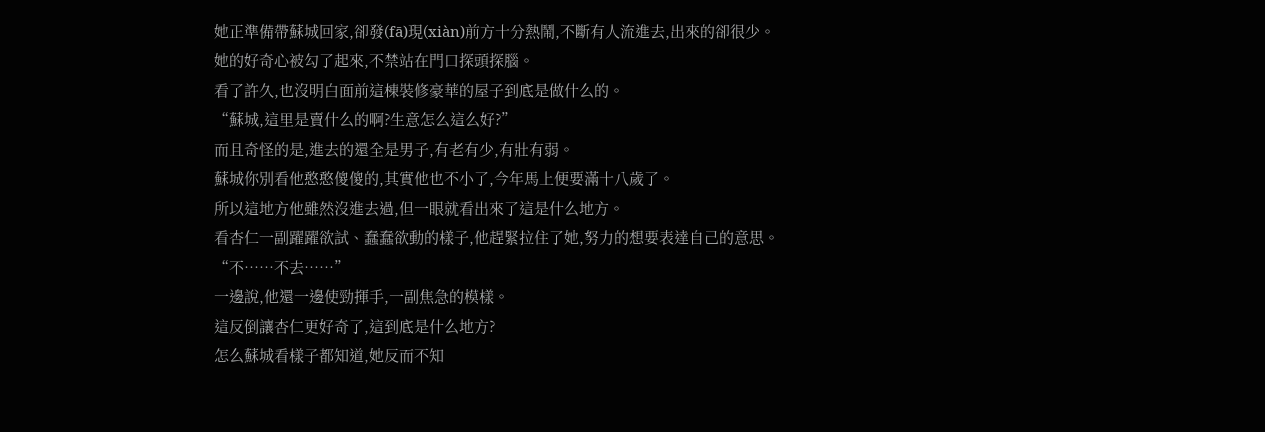她正準備帶蘇城回家,卻發(fā)現(xiàn)前方十分熱鬧,不斷有人流進去,出來的卻很少。
她的好奇心被勾了起來,不禁站在門口探頭探腦。
看了許久,也沒明白面前這棟裝修豪華的屋子到底是做什么的。
“蘇城,這里是賣什么的啊?生意怎么這么好?”
而且奇怪的是,進去的還全是男子,有老有少,有壯有弱。
蘇城你別看他憨憨傻傻的,其實他也不小了,今年馬上便要滿十八歲了。
所以這地方他雖然沒進去過,但一眼就看出來了這是什么地方。
看杏仁一副躍躍欲試、蠢蠢欲動的樣子,他趕緊拉住了她,努力的想要表達自己的意思。
“不……不去……”
一邊說,他還一邊使勁揮手,一副焦急的模樣。
這反倒讓杏仁更好奇了,這到底是什么地方?
怎么蘇城看樣子都知道,她反而不知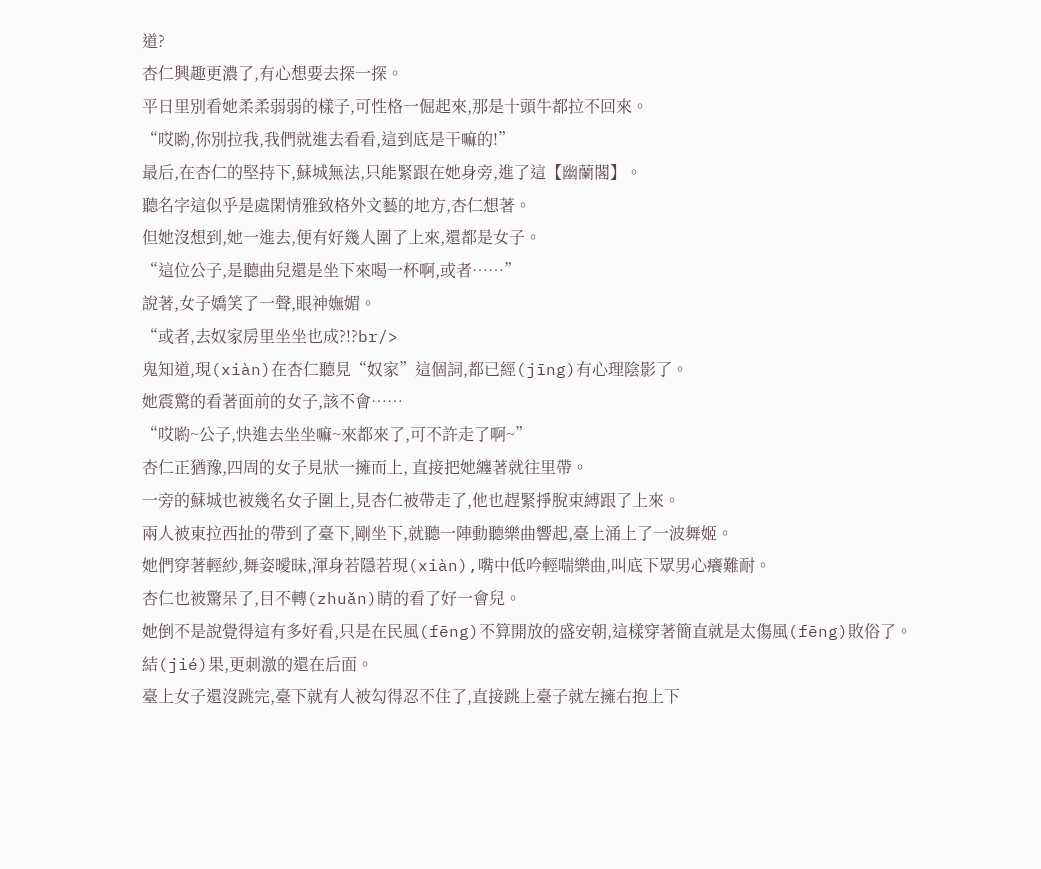道?
杏仁興趣更濃了,有心想要去探一探。
平日里別看她柔柔弱弱的樣子,可性格一倔起來,那是十頭牛都拉不回來。
“哎喲,你別拉我,我們就進去看看,這到底是干嘛的!”
最后,在杏仁的堅持下,蘇城無法,只能緊跟在她身旁,進了這【幽蘭閣】。
聽名字這似乎是處閑情雅致格外文藝的地方,杏仁想著。
但她沒想到,她一進去,便有好幾人圍了上來,還都是女子。
“這位公子,是聽曲兒還是坐下來喝一杯啊,或者……”
說著,女子嬌笑了一聲,眼神嫵媚。
“或者,去奴家房里坐坐也成?!?br/>
鬼知道,現(xiàn)在杏仁聽見“奴家”這個詞,都已經(jīng)有心理陰影了。
她震驚的看著面前的女子,該不會……
“哎喲~公子,快進去坐坐嘛~來都來了,可不許走了啊~”
杏仁正猶豫,四周的女子見狀一擁而上, 直接把她纏著就往里帶。
一旁的蘇城也被幾名女子圍上,見杏仁被帶走了,他也趕緊掙脫束縛跟了上來。
兩人被東拉西扯的帶到了臺下,剛坐下,就聽一陣動聽樂曲響起,臺上涌上了一波舞姬。
她們穿著輕紗,舞姿曖昧,渾身若隱若現(xiàn),嘴中低吟輕喘樂曲,叫底下眾男心癢難耐。
杏仁也被驚呆了,目不轉(zhuǎn)睛的看了好一會兒。
她倒不是說覺得這有多好看,只是在民風(fēng)不算開放的盛安朝,這樣穿著簡直就是太傷風(fēng)敗俗了。
結(jié)果,更刺激的還在后面。
臺上女子還沒跳完,臺下就有人被勾得忍不住了,直接跳上臺子就左擁右抱上下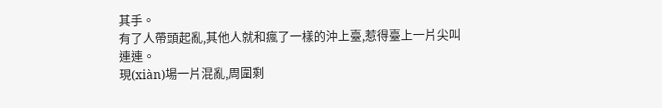其手。
有了人帶頭起亂,其他人就和瘋了一樣的沖上臺,惹得臺上一片尖叫連連。
現(xiàn)場一片混亂,周圍剩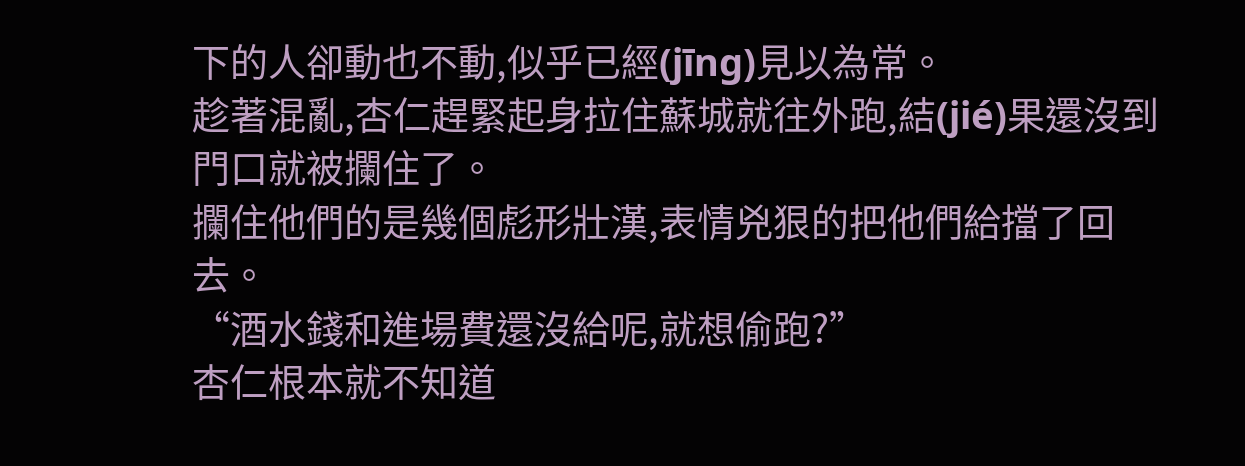下的人卻動也不動,似乎已經(jīng)見以為常。
趁著混亂,杏仁趕緊起身拉住蘇城就往外跑,結(jié)果還沒到門口就被攔住了。
攔住他們的是幾個彪形壯漢,表情兇狠的把他們給擋了回去。
“酒水錢和進場費還沒給呢,就想偷跑?”
杏仁根本就不知道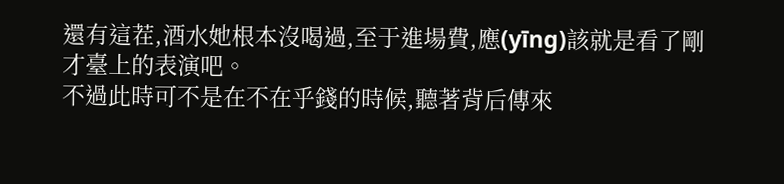還有這茬,酒水她根本沒喝過,至于進場費,應(yīng)該就是看了剛才臺上的表演吧。
不過此時可不是在不在乎錢的時候,聽著背后傳來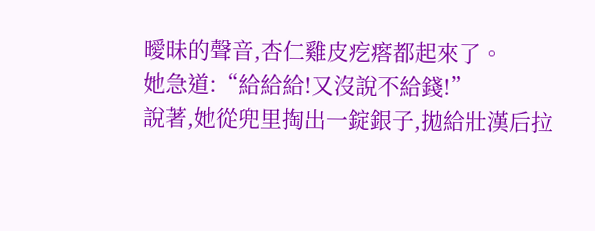曖昧的聲音,杏仁雞皮疙瘩都起來了。
她急道:“給給給!又沒說不給錢!”
說著,她從兜里掏出一錠銀子,拋給壯漢后拉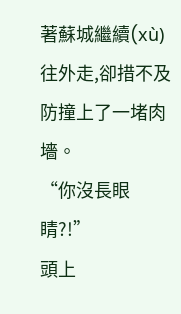著蘇城繼續(xù)往外走,卻措不及防撞上了一堵肉墻。
“你沒長眼睛?!”
頭上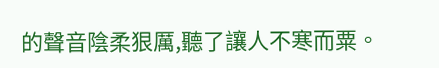的聲音陰柔狠厲,聽了讓人不寒而粟。